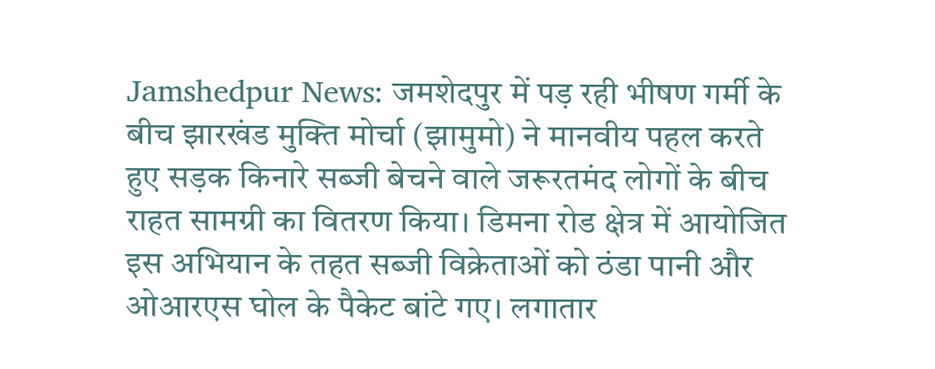Jamshedpur News: जमशेदपुर में पड़ रही भीषण गर्मी के बीच झारखंड मुक्ति मोर्चा (झामुमो) ने मानवीय पहल करते हुए सड़क किनारे सब्जी बेचने वाले जरूरतमंद लोगों के बीच राहत सामग्री का वितरण किया। डिमना रोड क्षेत्र में आयोजित इस अभियान के तहत सब्जी विक्रेताओं को ठंडा पानी और ओआरएस घोल के पैकेट बांटे गए। लगातार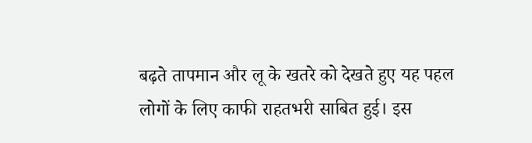बढ़ते तापमान और लू के खतरे को देखते हुए यह पहल लोगों के लिए काफी राहतभरी साबित हुई। इस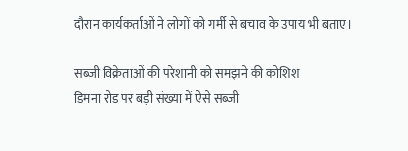दौरान कार्यकर्ताओं ने लोगों को गर्मी से बचाव के उपाय भी बताए।

सब्जी विक्रेताओं की परेशानी को समझने की कोशिश
डिमना रोड पर बड़ी संख्या में ऐसे सब्जी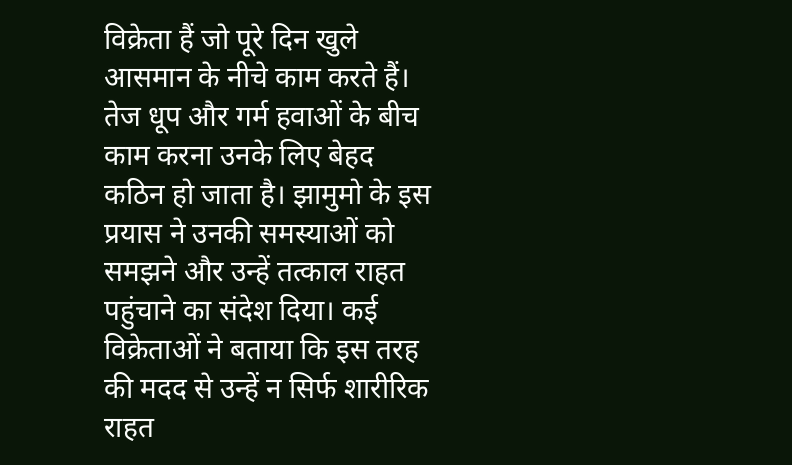विक्रेता हैं जो पूरे दिन खुले आसमान के नीचे काम करते हैं। तेज धूप और गर्म हवाओं के बीच काम करना उनके लिए बेहद कठिन हो जाता है। झामुमो के इस प्रयास ने उनकी समस्याओं को समझने और उन्हें तत्काल राहत पहुंचाने का संदेश दिया। कई विक्रेताओं ने बताया कि इस तरह की मदद से उन्हें न सिर्फ शारीरिक राहत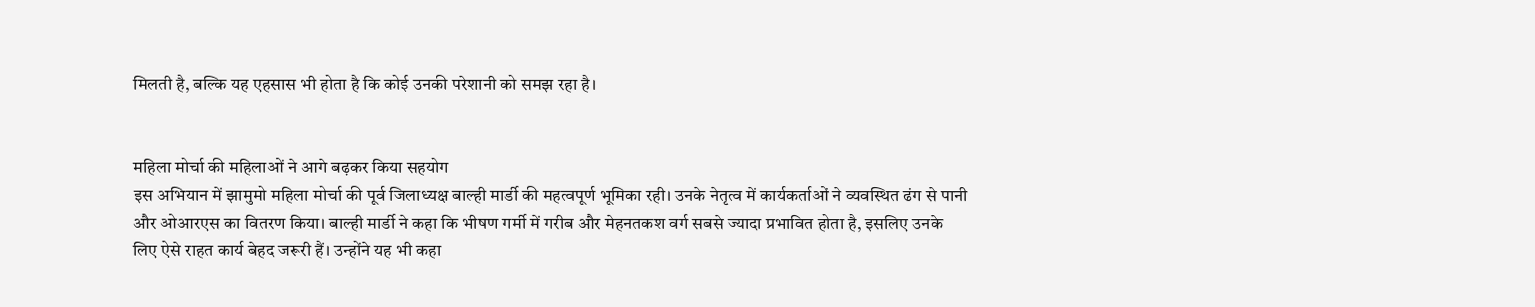मिलती है, बल्कि यह एहसास भी होता है कि कोई उनकी परेशानी को समझ रहा है।


महिला मोर्चा की महिलाओं ने आगे बढ़कर किया सहयोग
इस अभियान में झामुमो महिला मोर्चा की पूर्व जिलाध्यक्ष बाल्ही मार्डी की महत्वपूर्ण भूमिका रही। उनके नेतृत्व में कार्यकर्ताओं ने व्यवस्थित ढंग से पानी और ओआरएस का वितरण किया। बाल्ही मार्डी ने कहा कि भीषण गर्मी में गरीब और मेहनतकश वर्ग सबसे ज्यादा प्रभावित होता है, इसलिए उनके लिए ऐसे राहत कार्य बेहद जरूरी हैं। उन्होंने यह भी कहा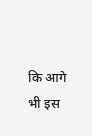कि आगे भी इस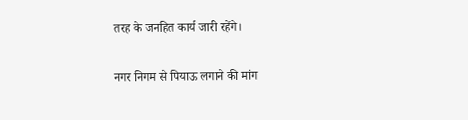तरह के जनहित कार्य जारी रहेंगे।

नगर निगम से पियाऊ लगाने की मांग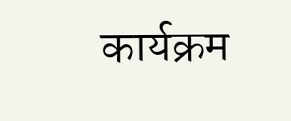कार्यक्रम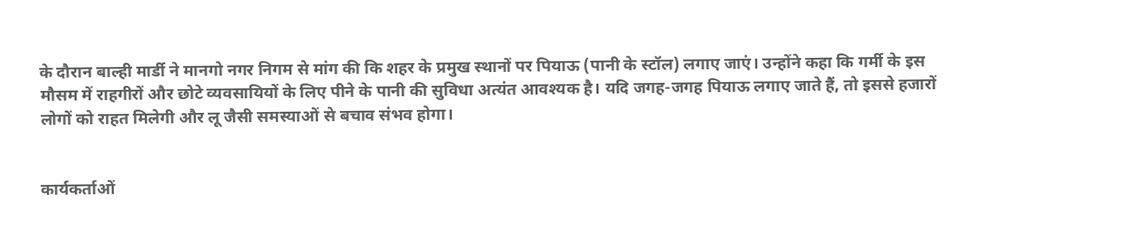के दौरान बाल्ही मार्डी ने मानगो नगर निगम से मांग की कि शहर के प्रमुख स्थानों पर पियाऊ (पानी के स्टॉल) लगाए जाएं। उन्होंने कहा कि गर्मी के इस मौसम में राहगीरों और छोटे व्यवसायियों के लिए पीने के पानी की सुविधा अत्यंत आवश्यक है। यदि जगह-जगह पियाऊ लगाए जाते हैं, तो इससे हजारों लोगों को राहत मिलेगी और लू जैसी समस्याओं से बचाव संभव होगा।


कार्यकर्ताओं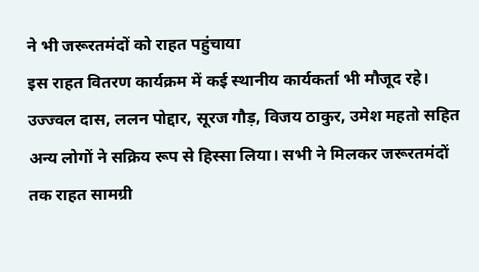ने भी जरूरतमंदों को राहत पहुंचाया
इस राहत वितरण कार्यक्रम में कई स्थानीय कार्यकर्ता भी मौजूद रहे। उज्ज्वल दास, ललन पोद्दार, सूरज गौड़, विजय ठाकुर, उमेश महतो सहित अन्य लोगों ने सक्रिय रूप से हिस्सा लिया। सभी ने मिलकर जरूरतमंदों तक राहत सामग्री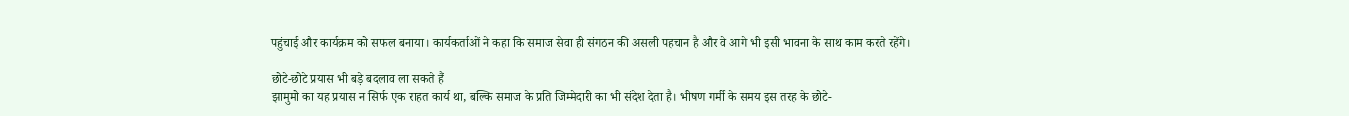पहुंचाई और कार्यक्रम को सफल बनाया। कार्यकर्ताओं ने कहा कि समाज सेवा ही संगठन की असली पहचान है और वे आगे भी इसी भावना के साथ काम करते रहेंगे।

छोटे-छोटे प्रयास भी बड़े बदलाव ला सकते हैं
झामुमो का यह प्रयास न सिर्फ एक राहत कार्य था, बल्कि समाज के प्रति जिम्मेदारी का भी संदेश देता है। भीषण गर्मी के समय इस तरह के छोटे-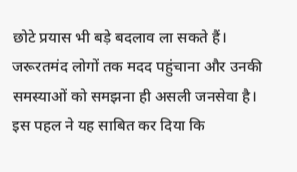छोटे प्रयास भी बड़े बदलाव ला सकते हैं। जरूरतमंद लोगों तक मदद पहुंचाना और उनकी समस्याओं को समझना ही असली जनसेवा है। इस पहल ने यह साबित कर दिया कि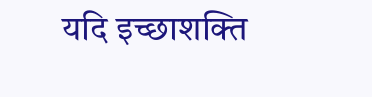यदि इच्छाशक्ति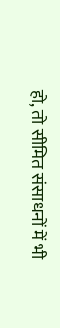हो, तो सीमित संसाधनों में भी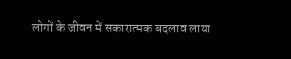लोगों के जीवन में सकारात्मक बदलाव लाया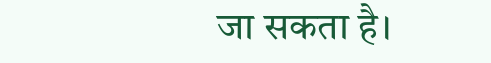जा सकता है।